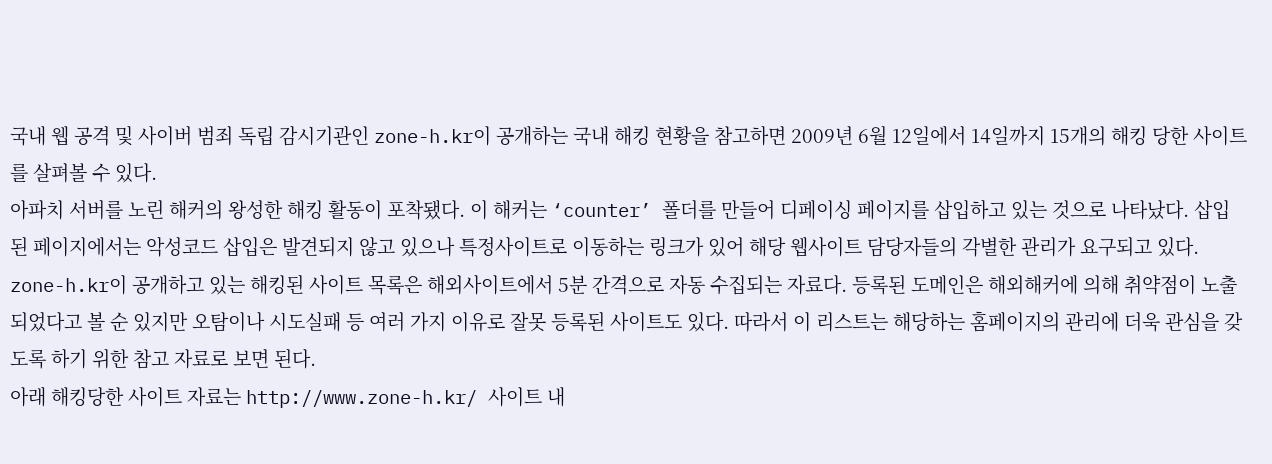국내 웹 공격 및 사이버 범죄 독립 감시기관인 zone-h.kr이 공개하는 국내 해킹 현황을 참고하면 2009년 6월 12일에서 14일까지 15개의 해킹 당한 사이트를 살펴볼 수 있다.
아파치 서버를 노린 해커의 왕성한 해킹 활동이 포착됐다. 이 해커는 ‘counter’ 폴더를 만들어 디페이싱 페이지를 삽입하고 있는 것으로 나타났다. 삽입된 페이지에서는 악성코드 삽입은 발견되지 않고 있으나 특정사이트로 이동하는 링크가 있어 해당 웹사이트 담당자들의 각별한 관리가 요구되고 있다.
zone-h.kr이 공개하고 있는 해킹된 사이트 목록은 해외사이트에서 5분 간격으로 자동 수집되는 자료다. 등록된 도메인은 해외해커에 의해 취약점이 노출되었다고 볼 순 있지만 오탐이나 시도실패 등 여러 가지 이유로 잘못 등록된 사이트도 있다. 따라서 이 리스트는 해당하는 홈페이지의 관리에 더욱 관심을 갖도록 하기 위한 참고 자료로 보면 된다.
아래 해킹당한 사이트 자료는 http://www.zone-h.kr/ 사이트 내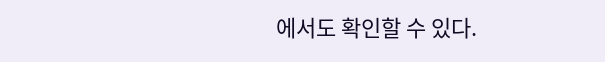에서도 확인할 수 있다.